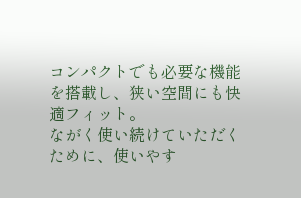コンパクトでも必要な機能を搭載し、狭い空間にも快適フィット。
ながく使い続けていただくために、使いやす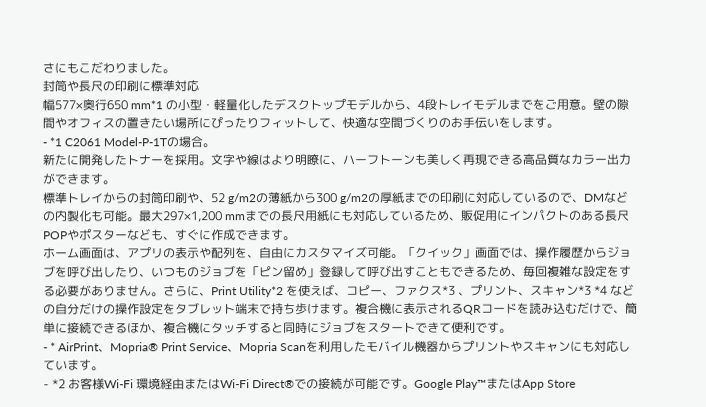さにもこだわりました。
封筒や長尺の印刷に標準対応
幅577×奥行650 mm*1 の小型・軽量化したデスクトップモデルから、4段トレイモデルまでをご用意。壁の隙間やオフィスの置きたい場所にぴったりフィットして、快適な空間づくりのお手伝いをします。
- *1 C2061 Model-P-1Tの場合。
新たに開発したトナーを採用。文字や線はより明瞭に、ハーフトーンも美しく再現できる高品質なカラー出力ができます。
標準トレイからの封筒印刷や、52 g/m2の薄紙から300 g/m2の厚紙までの印刷に対応しているので、DMなどの内製化も可能。最大297×1,200 mmまでの長尺用紙にも対応しているため、販促用にインパクトのある長尺POPやポスターなども、すぐに作成できます。
ホーム画面は、アプリの表示や配列を、自由にカスタマイズ可能。「クイック」画面では、操作履歴からジョブを呼び出したり、いつものジョブを「ピン留め」登録して呼び出すこともできるため、毎回複雑な設定をする必要がありません。さらに、Print Utility*2 を使えば、コピー、ファクス*3 、プリント、スキャン*3 *4 などの自分だけの操作設定をタブレット端末で持ち歩けます。複合機に表示されるQRコードを読み込むだけで、簡単に接続できるほか、複合機にタッチすると同時にジョブをスタートできて便利です。
- * AirPrint、Mopria® Print Service、Mopria Scanを利用したモバイル機器からプリントやスキャンにも対応しています。
- *2 お客様Wi-Fi 環境経由またはWi-Fi Direct®での接続が可能です。Google Play™またはApp Store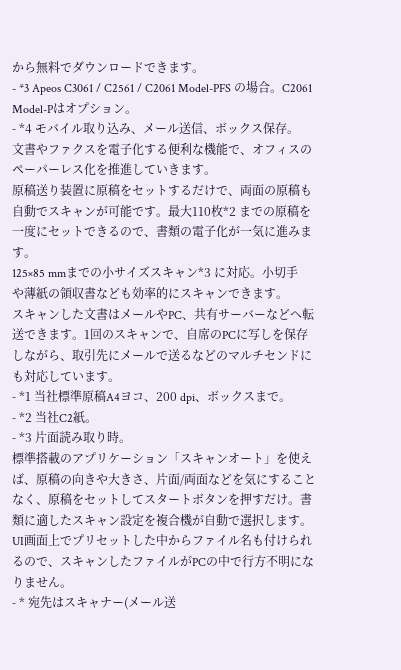から無料でダウンロードできます。
- *3 Apeos C3061 / C2561 / C2061 Model-PFS の場合。C2061 Model-Pはオプション。
- *4 モバイル取り込み、メール送信、ボックス保存。
文書やファクスを電子化する便利な機能で、オフィスのペーパーレス化を推進していきます。
原稿送り装置に原稿をセットするだけで、両面の原稿も自動でスキャンが可能です。最大110枚*2 までの原稿を一度にセットできるので、書類の電子化が一気に進みます。
125×85 mmまでの小サイズスキャン*3 に対応。小切手や薄紙の領収書なども効率的にスキャンできます。
スキャンした文書はメールやPC、共有サーバーなどへ転送できます。1回のスキャンで、自席のPCに写しを保存しながら、取引先にメールで送るなどのマルチセンドにも対応しています。
- *1 当社標準原稿A4ヨコ、200 dpi、ボックスまで。
- *2 当社C2紙。
- *3 片面読み取り時。
標準搭載のアプリケーション「スキャンオート」を使えば、原稿の向きや大きさ、片面/両面などを気にすることなく、原稿をセットしてスタートボタンを押すだけ。書類に適したスキャン設定を複合機が自動で選択します。UI画面上でプリセットした中からファイル名も付けられるので、スキャンしたファイルがPCの中で行方不明になりません。
- * 宛先はスキャナー(メール送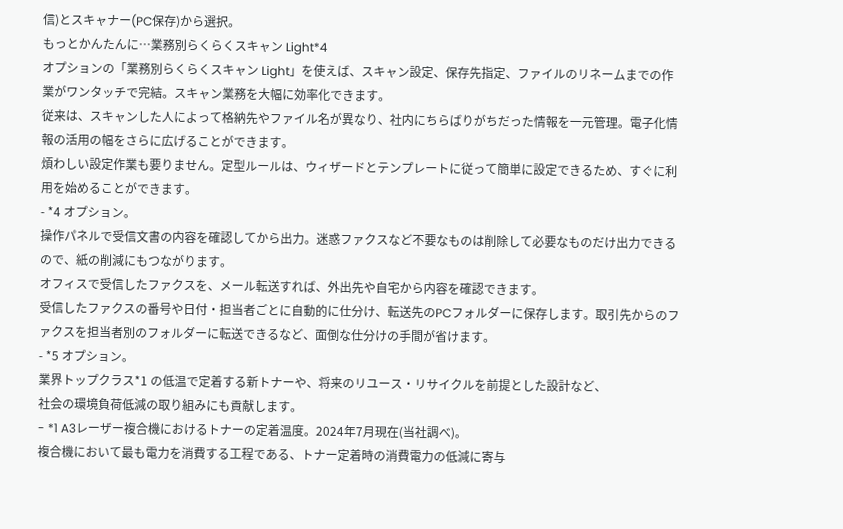信)とスキャナー(PC保存)から選択。
もっとかんたんに…業務別らくらくスキャン Light*4
オプションの「業務別らくらくスキャン Light」を使えば、スキャン設定、保存先指定、ファイルのリネームまでの作業がワンタッチで完結。スキャン業務を大幅に効率化できます。
従来は、スキャンした人によって格納先やファイル名が異なり、社内にちらばりがちだった情報を一元管理。電子化情報の活用の幅をさらに広げることができます。
煩わしい設定作業も要りません。定型ルールは、ウィザードとテンプレートに従って簡単に設定できるため、すぐに利用を始めることができます。
- *4 オプション。
操作パネルで受信文書の内容を確認してから出力。迷惑ファクスなど不要なものは削除して必要なものだけ出力できるので、紙の削減にもつながります。
オフィスで受信したファクスを、メール転送すれば、外出先や自宅から内容を確認できます。
受信したファクスの番号や日付・担当者ごとに自動的に仕分け、転送先のPCフォルダーに保存します。取引先からのファクスを担当者別のフォルダーに転送できるなど、面倒な仕分けの手間が省けます。
- *5 オプション。
業界トップクラス*1 の低温で定着する新トナーや、将来のリユース・リサイクルを前提とした設計など、
社会の環境負荷低減の取り組みにも貢献します。
- *1 A3レーザー複合機におけるトナーの定着温度。2024年7月現在(当社調べ)。
複合機において最も電力を消費する工程である、トナー定着時の消費電力の低減に寄与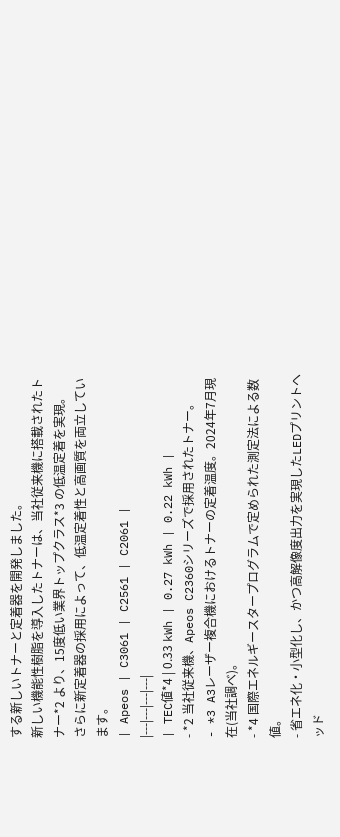する新しいトナーと定着器を開発しました。
新しい機能性樹脂を導入したトナーは、当社従来機に搭載されたトナー*2 より、15度低い業界トップクラス*3 の低温定着を実現。
さらに新定着器の採用によって、低温定着性と高画質を両立しています。
| Apeos | C3061 | C2561 | C2061 |
|---|---|---|---|
| TEC値*4 | 0.33 kWh | 0.27 kWh | 0.22 kWh |
- *2 当社従来機、Apeos C2360シリーズで採用されたトナー。
- *3 A3レーザー複合機におけるトナーの定着温度。2024年7月現在(当社調べ)。
- *4 国際エネルギースタープログラムで定められた測定法による数値。
- 省エネ化・小型化し、かつ高解像度出力を実現したLEDプリントヘッド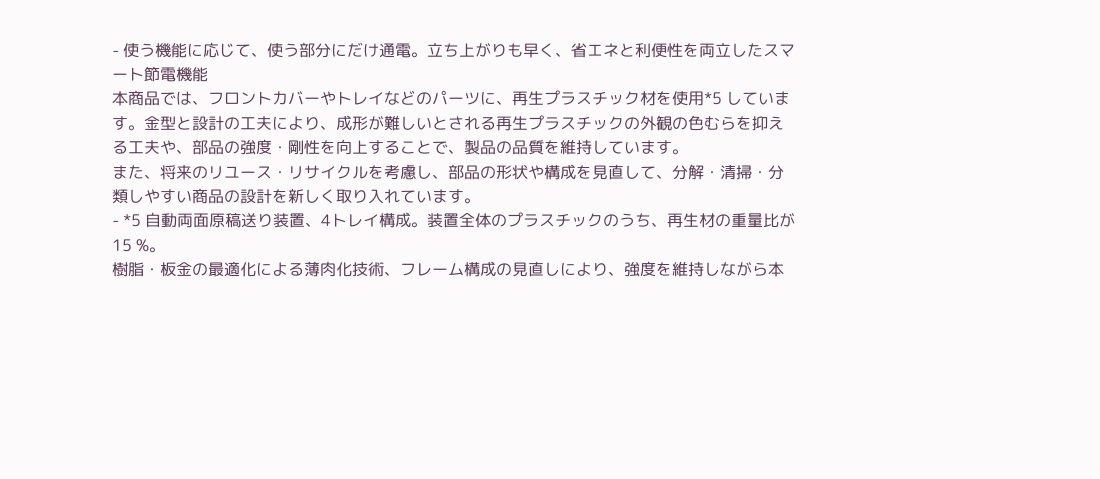- 使う機能に応じて、使う部分にだけ通電。立ち上がりも早く、省エネと利便性を両立したスマート節電機能
本商品では、フロントカバーやトレイなどのパーツに、再生プラスチック材を使用*5 しています。金型と設計の工夫により、成形が難しいとされる再生プラスチックの外観の色むらを抑える工夫や、部品の強度・剛性を向上することで、製品の品質を維持しています。
また、将来のリユース・リサイクルを考慮し、部品の形状や構成を見直して、分解・清掃・分類しやすい商品の設計を新しく取り入れています。
- *5 自動両面原稿送り装置、4トレイ構成。装置全体のプラスチックのうち、再生材の重量比が15 %。
樹脂・板金の最適化による薄肉化技術、フレーム構成の見直しにより、強度を維持しながら本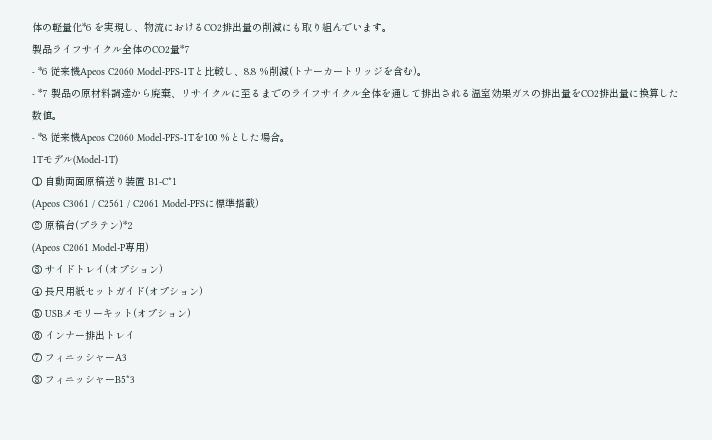体の軽量化*6 を実現し、物流におけるCO2排出量の削減にも取り組んでいます。
製品ライフサイクル全体のCO2量*7
- *6 従来機Apeos C2060 Model-PFS-1Tと比較し、8.8 %削減(トナーカートリッジを含む)。
- *7 製品の原材料調達から廃棄、リサイクルに至るまでのライフサイクル全体を通して排出される温室効果ガスの排出量をCO2排出量に換算した数値。
- *8 従来機Apeos C2060 Model-PFS-1Tを100 %とした場合。
1Tモデル(Model-1T)
① 自動両面原稿送り装置 B1-C*1
(Apeos C3061 / C2561 / C2061 Model-PFSに標準搭載)
② 原稿台(プラテン)*2
(Apeos C2061 Model-P専用)
③ サイドトレイ(オプション)
④ 長尺用紙セットガイド(オプション)
⑤ USBメモリーキット(オプション)
⑥ インナー排出トレイ
⑦ フィニッシャーA3
⑧ フィニッシャーB5*3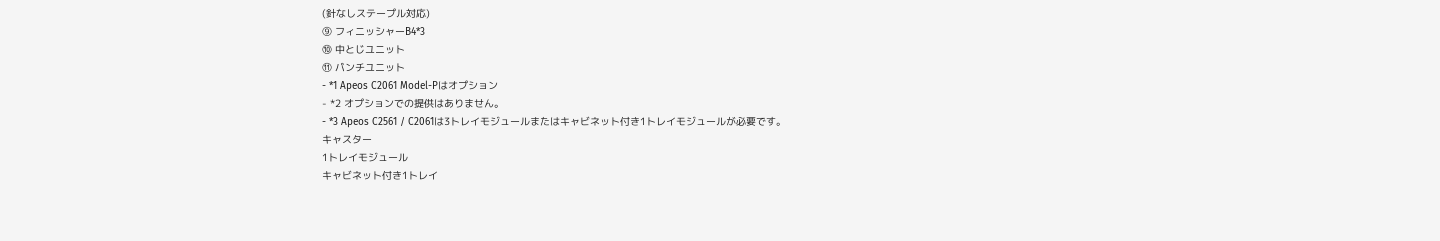(針なしステープル対応)
⑨ フィニッシャーB4*3
⑩ 中とじユニット
⑪ パンチユニット
- *1 Apeos C2061 Model-Pはオプション
- *2 オプションでの提供はありません。
- *3 Apeos C2561 / C2061は3トレイモジュールまたはキャビネット付き1トレイモジュールが必要です。
キャスター
1トレイモジュール
キャビネット付き1トレイ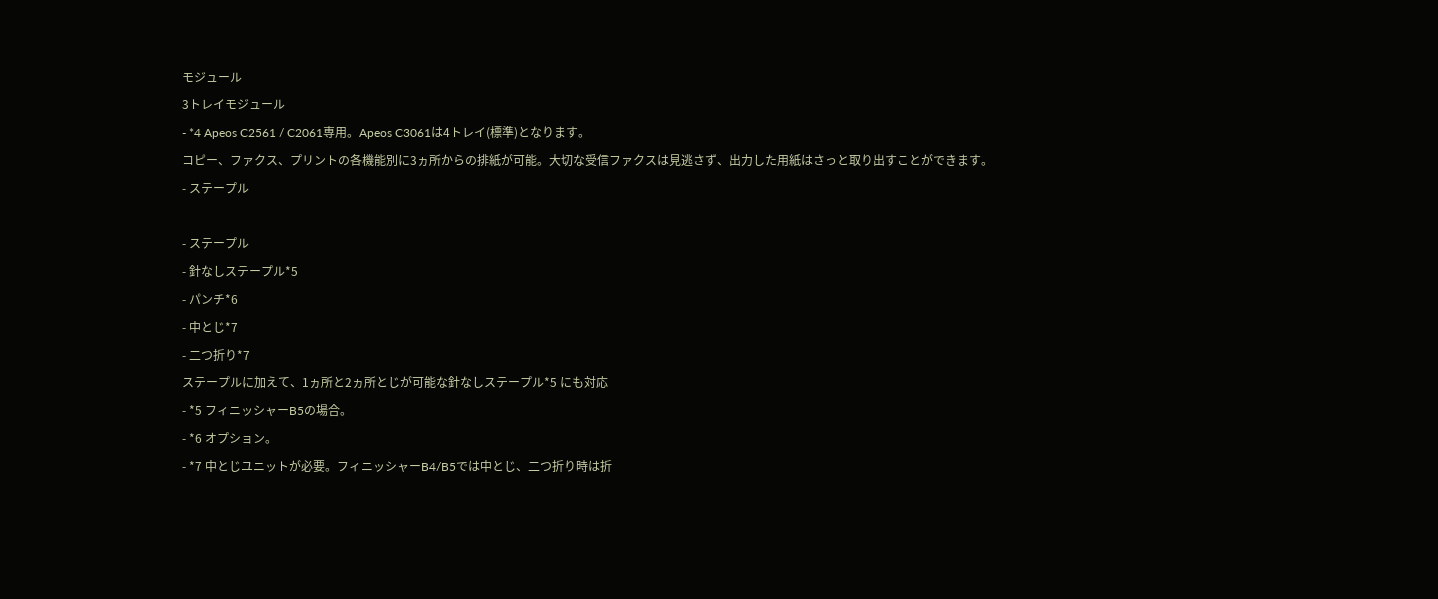モジュール
3トレイモジュール
- *4 Apeos C2561 / C2061専用。Apeos C3061は4トレイ(標準)となります。
コピー、ファクス、プリントの各機能別に3ヵ所からの排紙が可能。大切な受信ファクスは見逃さず、出力した用紙はさっと取り出すことができます。
- ステープル

- ステープル
- 針なしステープル*5
- パンチ*6
- 中とじ*7
- 二つ折り*7
ステープルに加えて、1ヵ所と2ヵ所とじが可能な針なしステープル*5 にも対応
- *5 フィニッシャーB5の場合。
- *6 オプション。
- *7 中とじユニットが必要。フィニッシャーB4/B5では中とじ、二つ折り時は折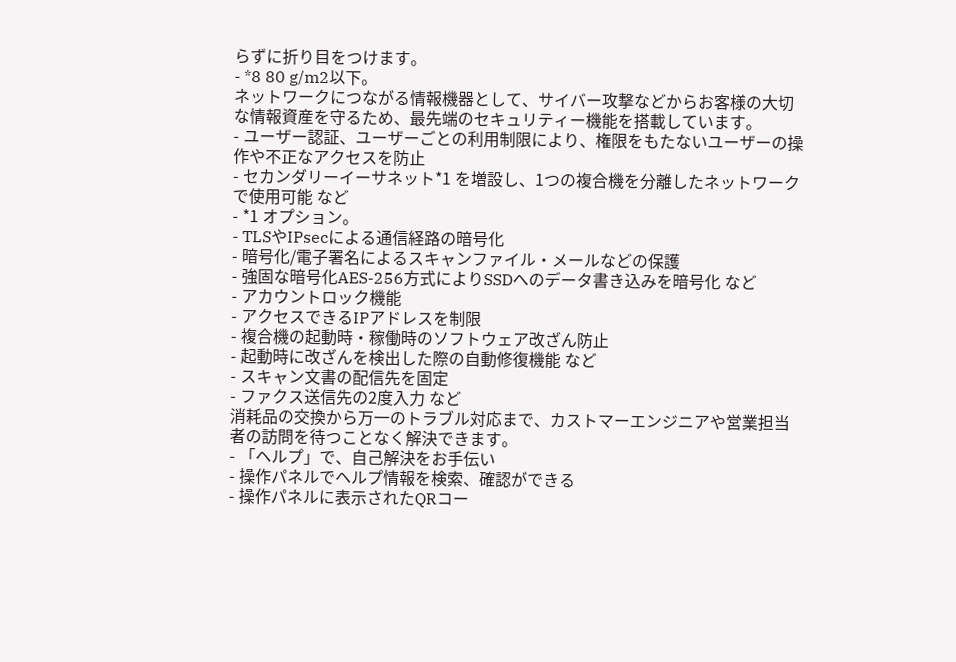らずに折り目をつけます。
- *8 80 g/m2以下。
ネットワークにつながる情報機器として、サイバー攻撃などからお客様の大切な情報資産を守るため、最先端のセキュリティー機能を搭載しています。
- ユーザー認証、ユーザーごとの利用制限により、権限をもたないユーザーの操作や不正なアクセスを防止
- セカンダリーイーサネット*1 を増設し、1つの複合機を分離したネットワークで使用可能 など
- *1 オプション。
- TLSやIPsecによる通信経路の暗号化
- 暗号化/電子署名によるスキャンファイル・メールなどの保護
- 強固な暗号化AES-256方式によりSSDへのデータ書き込みを暗号化 など
- アカウントロック機能
- アクセスできるIPアドレスを制限
- 複合機の起動時・稼働時のソフトウェア改ざん防止
- 起動時に改ざんを検出した際の自動修復機能 など
- スキャン文書の配信先を固定
- ファクス送信先の2度入力 など
消耗品の交換から万一のトラブル対応まで、カストマーエンジニアや営業担当者の訪問を待つことなく解決できます。
- 「ヘルプ」で、自己解決をお手伝い
- 操作パネルでヘルプ情報を検索、確認ができる
- 操作パネルに表示されたQRコー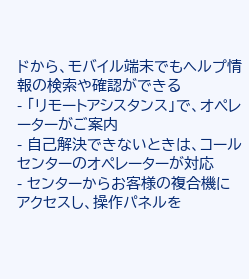ドから、モバイル端末でもヘルプ情報の検索や確認ができる
- 「リモートアシスタンス」で、オペレーターがご案内
- 自己解決できないときは、コールセンターのオペレーターが対応
- センターからお客様の複合機にアクセスし、操作パネルを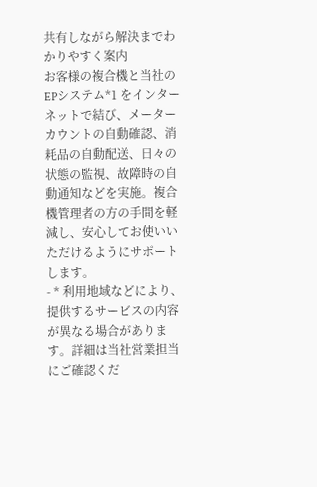共有しながら解決までわかりやすく案内
お客様の複合機と当社のEPシステム*1 をインターネットで結び、メーターカウントの自動確認、消耗品の自動配送、日々の状態の監視、故障時の自動通知などを実施。複合機管理者の方の手間を軽減し、安心してお使いいただけるようにサポートします。
- * 利用地域などにより、提供するサービスの内容が異なる場合があります。詳細は当社営業担当にご確認くだ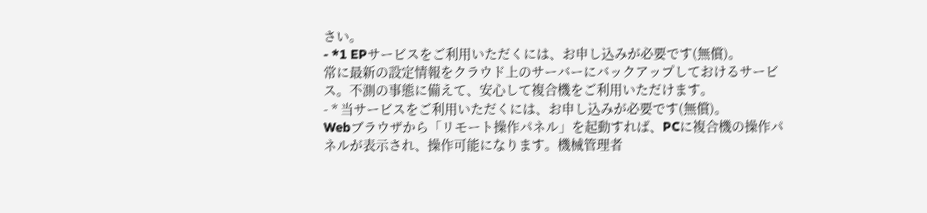さい。
- *1 EPサービスをご利用いただくには、お申し込みが必要です(無償)。
常に最新の設定情報をクラウド上のサーバーにバックアップしておけるサービス。不測の事態に備えて、安心して複合機をご利用いただけます。
- * 当サービスをご利用いただくには、お申し込みが必要です(無償)。
Webブラウザから「リモート操作パネル」を起動すれば、PCに複合機の操作パネルが表示され、操作可能になります。機械管理者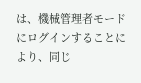は、機械管理者モードにログインすることにより、同じ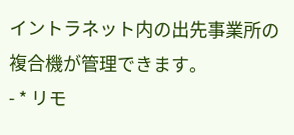イントラネット内の出先事業所の複合機が管理できます。
- * リモ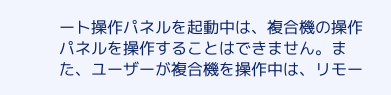ート操作パネルを起動中は、複合機の操作パネルを操作することはできません。また、ユーザーが複合機を操作中は、リモー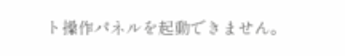ト操作パネルを起動できません。